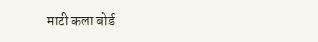माटी कला बोर्ड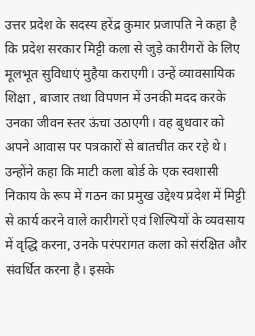उत्तर प्रदेश के सदस्य हरेंद्र कुमार प्रजापति ने कहा है कि प्रदेश सरकार मिट्टी कला से जुड़े कारीगरों के लिए मूलभूत सुविधाएं मुहैया कराएगी। उन्हें व्यावसायिक शिक्षा , बाजार तथा विपणन में उनकी मदद करके उनका जीवन स्तर ऊंचा उठाएगी। वह बुधवार को अपने आवास पर पत्रकारों से बातचीत कर रहे थे।
उन्होंने कहा कि माटी कला बोर्ड के एक स्वशासी निकाय के रूप में गठन का प्रमुख उद्देश्य प्रदेश में मिट्टी से कार्य करने वाले कारीगरों एवं शिल्पियों के व्यवसाय में वृद्धि करना, उनके परंपरागत कला को संरक्षित और संवर्धित करना है। इसके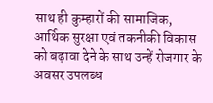साथ ही कुम्हारों की सामाजिक, आर्थिक सुरक्षा एवं तकनीकी विकास को बढ़ावा देने के साथ उन्हें रोजगार के अवसर उपलब्ध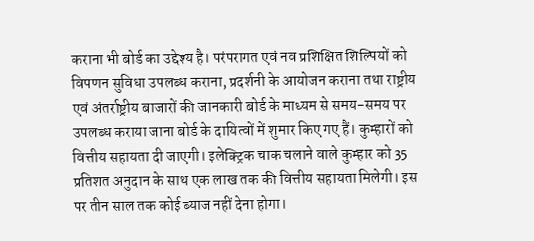कराना भी बोर्ड का उद्देश्य है। परंपरागत एवं नव प्रशिक्षित शिल्पियों को विपणन सुविधा उपलब्ध कराना, प्रदर्शनी के आयोजन कराना तथा राष्ट्रीय एवं अंतर्राष्ट्रीय बाजारों की जानकारी बोर्ड के माध्यम से समय-समय पर उपलब्ध कराया जाना बोर्ड के दायित्वों में शुमार किए गए हैं। कुम्हारों को वित्तीय सहायता दी जाएगी। इलेक्ट्रिक चाक चलाने वाले कुम्हार को 35 प्रतिशत अनुदान के साथ एक लाख तक की वित्तीय सहायता मिलेगी। इस पर तीन साल तक कोई ब्याज नहीं देना होगा।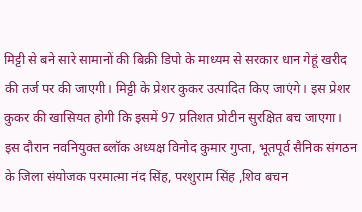मिट्टी से बने सारे सामानों की बिक्री डिपो के माध्यम से सरकार धान गेहूं खरीद की तर्ज पर की जाएगी। मिट्टी के प्रेशर कुकर उत्पादित किए जाएंगे। इस प्रेशर कुकर की खासियत होगी कि इसमें 97 प्रतिशत प्रोटीन सुरक्षित बच जाएगा। इस दौरान नवनियुक्त ब्लॉक अध्यक्ष विनोद कुमार गुप्ता, भूतपूर्व सैनिक संगठन के जिला संयोजक परमात्मा नंद सिंह, परशुराम सिंह ,शिव बचन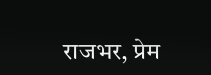राजभर, प्रेम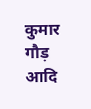कुमार गौड़ आदि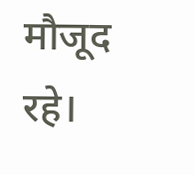मौजूद रहे।